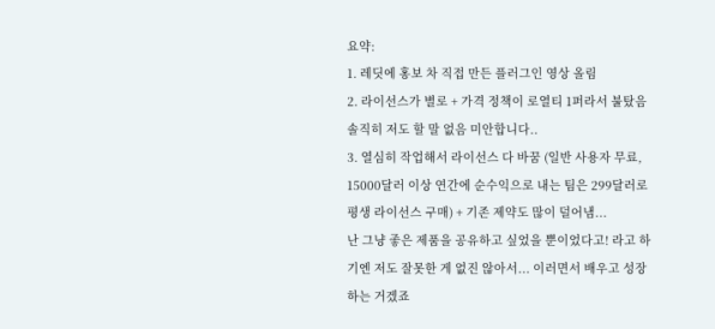요약:
1. 레딧에 홍보 차 직접 만든 플러그인 영상 올림
2. 라이선스가 별로 + 가격 정책이 로열티 1퍼라서 불탔음 솔직히 저도 할 말 없음 미안합니다..
3. 열심히 작업해서 라이선스 다 바꿈 (일반 사용자 무료, 15000달러 이상 연간에 순수익으로 내는 팀은 299달러로 평생 라이선스 구매) + 기존 제약도 많이 덜어냄...
난 그냥 좋은 제품을 공유하고 싶었을 뿐이었다고! 라고 하기엔 저도 잘못한 게 없진 않아서... 이러면서 배우고 성장하는 거겠죠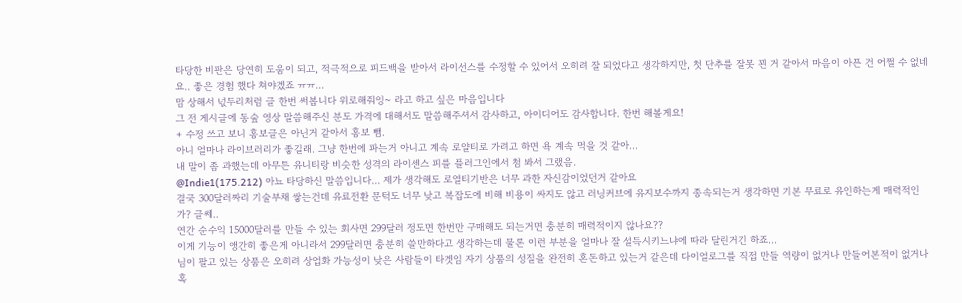타당한 비판은 당연히 도움이 되고, 적극적으로 피드백을 받아서 라이선스를 수정할 수 있어서 오히려 잘 되었다고 생각하지만, 첫 단추를 잘못 꾄 거 같아서 마음이 아픈 건 어쩔 수 없네요.. 좋은 경험 했다 쳐야겠죠 ㅠㅠ...
맘 상해서 넋두리처럼 글 한번 써봅니다 위로해줘잉~ 라고 하고 싶은 마음입니다
그 전 게시글에 동숲 영상 말씀해주신 분도 가격에 대해서도 말씀해주셔서 감사하고, 아이디어도 감사합니다. 한번 해볼게요!
+ 수정 쓰고 보니 홍보글은 아닌거 같아서 홍보 뺌.
아니 얼마나 라이브러리가 좋길래. 그냥 한번에 파는거 아니고 계속 로얄티로 가려고 하면 욕 계속 먹을 것 같아...
내 말이 좀 과했는데 아무튼 유니티랑 비슷한 성격의 라이센스 피를 플러그인에서 첨 봐서 그랬음.
@Indie1(175.212) 아뇨 타당하신 말씀입니다... 제가 생각해도 로열티기반은 너무 과한 자신감이었던거 같아요
결국 300달러짜리 기술부채 쌓는건데 유료전환 문턱도 너무 낮고 복잡도에 비해 비용이 싸지도 않고 러닝커브에 유지보수까지 종속되는거 생각하면 기본 무료로 유인하는게 매력적인가? 글쎄..
연간 순수익 15000달러를 만들 수 있는 회사면 299달러 정도면 한번만 구매해도 되는거면 충분히 매력적이지 않나요??
이게 기능이 앵간히 좋은게 아니라서 299달러면 충분히 쓸만하다고 생각하는데 물론 이런 부분을 얼마나 잘 설득시키느냐에 따라 달린거긴 하죠...
님이 팔고 있는 상품은 오히려 상업화 가능성이 낮은 사람들이 타겟임 자기 상품의 성질을 완전히 혼돈하고 있는거 같은데 다이얼로그를 직접 만들 역량이 없거나 만들어본적이 없거나 혹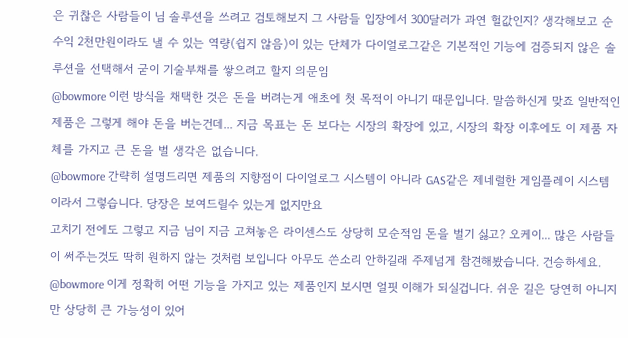은 귀찮은 사람들이 님 솔루션을 쓰려고 검토해보지 그 사람들 입장에서 300달러가 과연 헐값인지? 생각해보고 순수익 2천만원이라도 낼 수 있는 역량(쉽지 않음)이 있는 단체가 다이얼로그같은 기본적인 기능에 검증되지 않은 솔루션을 선택해서 굳이 기술부채를 쌓으려고 할지 의문임
@bowmore 이런 방식을 채택한 것은 돈을 버려는게 애초에 첫 목적이 아니기 때문입니다. 말씀하신게 맞죠 일반적인 제품은 그렇게 해야 돈을 버는건데... 지금 목표는 돈 보다는 시장의 확장에 있고, 시장의 확장 이후에도 이 제품 자체를 가지고 큰 돈을 벌 생각은 없습니다.
@bowmore 간략히 설명드리면 제품의 지향점이 다이얼로그 시스템이 아니라 GAS같은 제네럴한 게임플레이 시스템이라서 그렇습니다. 당장은 보여드릴수 있는게 없지만요
고치기 전에도 그렇고 지금 님이 지금 고쳐놓은 라이센스도 상당히 모순적임 돈을 벌기 싫고? 오케이... 많은 사람들이 써주는것도 딱히 원하지 않는 것처럼 보입니다 아무도 쓴소리 안하길래 주제넘게 참견해봤습니다. 건승하세요.
@bowmore 이게 정확히 어떤 기능을 가지고 있는 제품인지 보시면 얼핏 이해가 되실겁니다. 쉬운 길은 당연히 아니지만 상당히 큰 가능성이 있어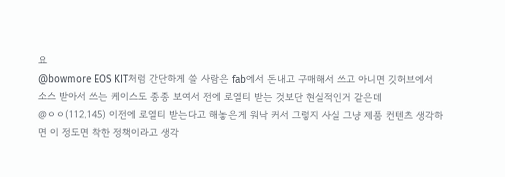요
@bowmore EOS KIT처럼 간단하게 쓸 사람은 fab에서 돈내고 구매해서 쓰고 아니면 깃허브에서 소스 받아서 쓰는 케이스도 종종 보여서 전에 로열티 받는 것보단 현실적인거 같은데
@ㅇㅇ(112.145) 이전에 로열티 받는다고 해놓은게 워낙 커서 그렇지 사실 그냥 제품 컨텐츠 생각하면 이 정도면 착한 정책이라고 생각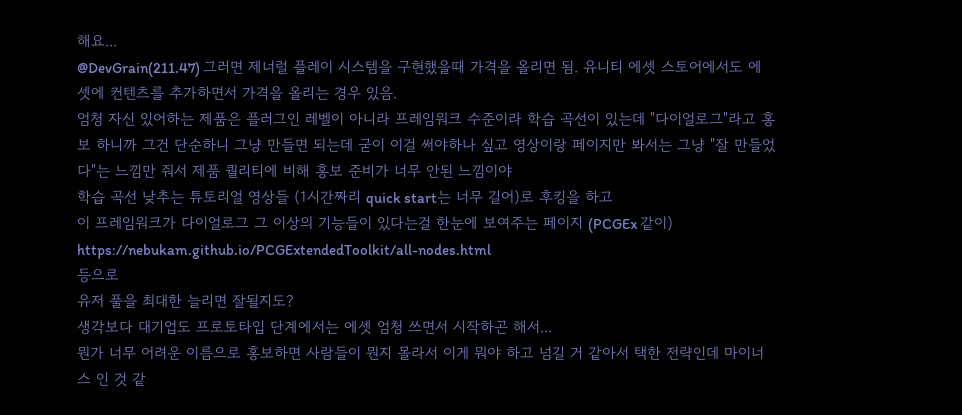해요...
@DevGrain(211.47) 그러면 제너럴 플레이 시스템을 구현했을때 가격을 올리면 됨. 유니티 에셋 스토어에서도 에셋에 컨텐츠를 추가하면서 가격을 올리는 경우 있음.
엄청 자신 있어하는 제품은 플러그인 레벨이 아니라 프레임워크 수준이라 학습 곡선이 있는데 "다이얼로그"라고 홍보 하니까 그건 단순하니 그냥 만들면 되는데 굳이 이걸 써야하나 싶고 영상이랑 페이지만 봐서는 그냥 "잘 만들었다"는 느낌만 줘서 제품 퀄리티에 비해 홍보 준비가 너무 안된 느낌이야
학습 곡선 낮추는 튜토리얼 영상들 (1시간짜리 quick start는 너무 길어)로 후킹을 하고
이 프레임워크가 다이얼로그 그 이상의 기능들이 있다는걸 한눈에 보여주는 페이지 (PCGEx 같이)
https://nebukam.github.io/PCGExtendedToolkit/all-nodes.html
등으로
유저 풀을 최대한 늘리면 잘될지도?
생각보다 대기업도 프로토타입 단계에서는 에셋 엄청 쓰면서 시작하곤 해서...
뭔가 너무 어려운 이름으로 홍보하면 사람들이 뭔지 몰라서 이게 뭐야 하고 넘길 거 같아서 택한 전략인데 마이너스 인 것 같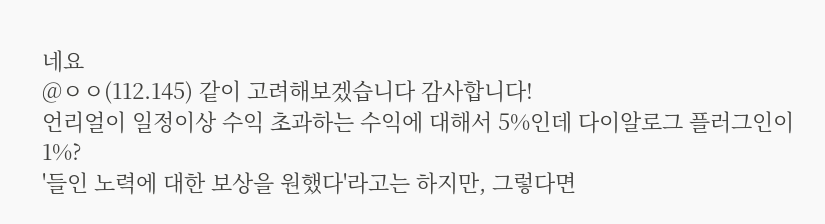네요
@ㅇㅇ(112.145) 같이 고려해보겠습니다 감사합니다!
언리얼이 일정이상 수익 초과하는 수익에 대해서 5%인데 다이알로그 플러그인이 1%?
'들인 노력에 대한 보상을 원했다'라고는 하지만, 그렇다면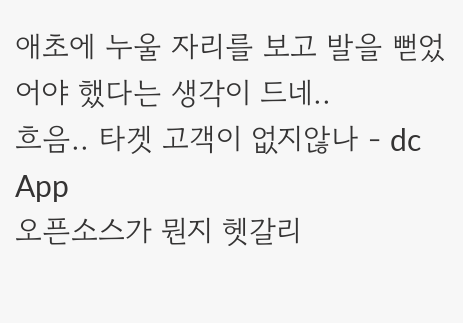애초에 누울 자리를 보고 발을 뻗었어야 했다는 생각이 드네..
흐음.. 타겟 고객이 없지않나 - dc App
오픈소스가 뭔지 헷갈리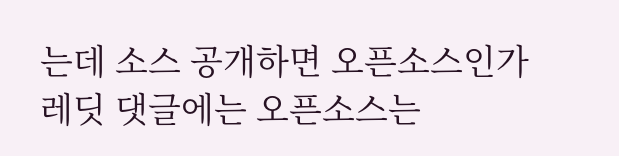는데 소스 공개하면 오픈소스인가 레딧 댓글에는 오픈소스는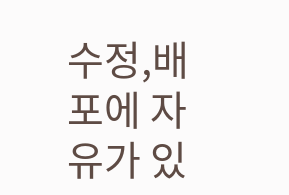수정,배포에 자유가 있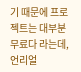기 때문에 프로젝트는 대부분 무료다 라는데, 언리얼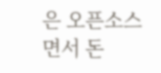은 오픈소스면서 돈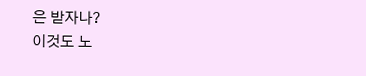은 받자나?
이것도 노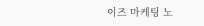이즈 마케팅 노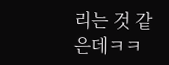리는 것 같은데ㅋㅋ